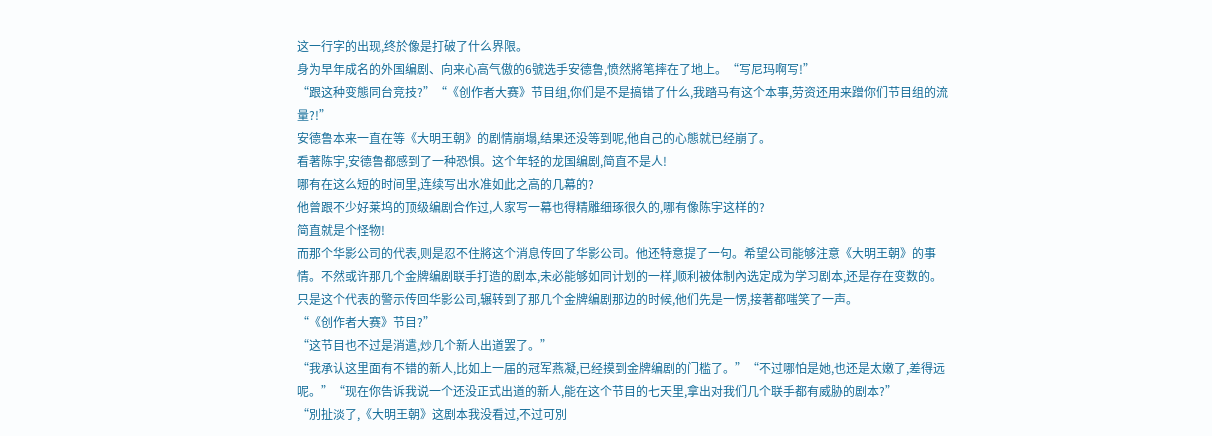这一行字的出现,终於像是打破了什么界限。
身为早年成名的外国编剧、向来心高气傲的6號选手安德鲁,愤然將笔摔在了地上。“写尼玛啊写!”
“跟这种变態同台竞技?”“《创作者大赛》节目组,你们是不是搞错了什么,我踏马有这个本事,劳资还用来蹭你们节目组的流量?!”
安德鲁本来一直在等《大明王朝》的剧情崩塌,结果还没等到呢,他自己的心態就已经崩了。
看著陈宇,安德鲁都感到了一种恐惧。这个年轻的龙国编剧,简直不是人!
哪有在这么短的时间里,连续写出水准如此之高的几幕的?
他曾跟不少好莱坞的顶级编剧合作过,人家写一幕也得精雕细琢很久的,哪有像陈宇这样的?
简直就是个怪物!
而那个华影公司的代表,则是忍不住將这个消息传回了华影公司。他还特意提了一句。希望公司能够注意《大明王朝》的事情。不然或许那几个金牌编剧联手打造的剧本,未必能够如同计划的一样,顺利被体制內选定成为学习剧本,还是存在变数的。
只是这个代表的警示传回华影公司,辗转到了那几个金牌编剧那边的时候,他们先是一愣,接著都嗤笑了一声。
“《创作者大赛》节目?”
“这节目也不过是消遣,炒几个新人出道罢了。”
“我承认这里面有不错的新人,比如上一届的冠军燕凝,已经摸到金牌编剧的门槛了。”“不过哪怕是她,也还是太嫩了,差得远呢。”“现在你告诉我说一个还没正式出道的新人,能在这个节目的七天里,拿出对我们几个联手都有威胁的剧本?”
“別扯淡了,《大明王朝》这剧本我没看过,不过可別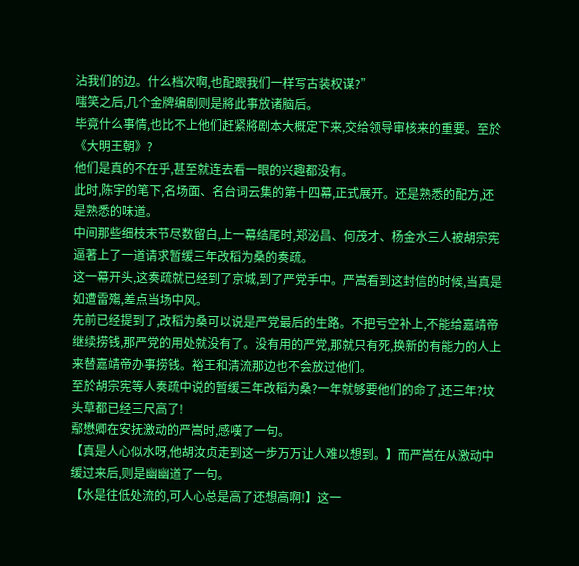沾我们的边。什么档次啊,也配跟我们一样写古装权谋?”
嗤笑之后,几个金牌编剧则是將此事放诸脑后。
毕竟什么事情,也比不上他们赶紧將剧本大概定下来,交给领导审核来的重要。至於《大明王朝》?
他们是真的不在乎,甚至就连去看一眼的兴趣都没有。
此时,陈宇的笔下,名场面、名台词云集的第十四幕,正式展开。还是熟悉的配方,还是熟悉的味道。
中间那些细枝末节尽数留白,上一幕结尾时,郑泌昌、何茂才、杨金水三人被胡宗宪逼著上了一道请求暂缓三年改稻为桑的奏疏。
这一幕开头,这奏疏就已经到了京城,到了严党手中。严嵩看到这封信的时候,当真是如遭雷殤,差点当场中风。
先前已经提到了,改稻为桑可以说是严党最后的生路。不把亏空补上,不能给嘉靖帝继续捞钱,那严党的用处就没有了。没有用的严党,那就只有死,换新的有能力的人上来替嘉靖帝办事捞钱。裕王和清流那边也不会放过他们。
至於胡宗宪等人奏疏中说的暂缓三年改稻为桑?一年就够要他们的命了,还三年?坟头草都已经三尺高了!
鄢懋卿在安抚激动的严嵩时,感嘆了一句。
【真是人心似水呀,他胡汝贞走到这一步万万让人难以想到。】而严嵩在从激动中缓过来后,则是幽幽道了一句。
【水是往低处流的,可人心总是高了还想高啊!】这一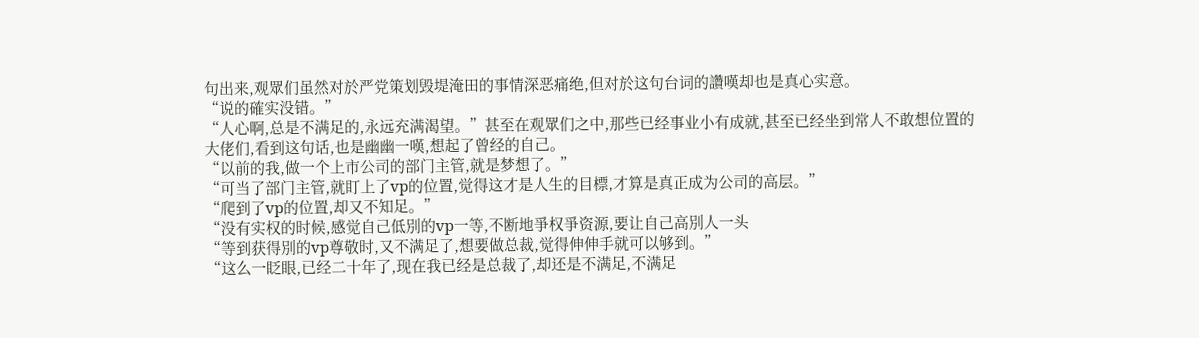句出来,观眾们虽然对於严党策划毁堤淹田的事情深恶痛绝,但对於这句台词的讚嘆却也是真心实意。
“说的確实没错。”
“人心啊,总是不满足的,永远充满渴望。”甚至在观眾们之中,那些已经事业小有成就,甚至已经坐到常人不敢想位置的大佬们,看到这句话,也是幽幽一嘆,想起了曾经的自己。
“以前的我,做一个上市公司的部门主管,就是梦想了。”
“可当了部门主管,就盯上了vp的位置,觉得这才是人生的目標,才算是真正成为公司的高层。”
“爬到了vp的位置,却又不知足。”
“没有实权的时候,感觉自己低別的vp一等,不断地爭权爭资源,要让自己高別人一头
“等到获得別的vp尊敬时,又不满足了,想要做总裁,觉得伸伸手就可以够到。”
“这么一眨眼,已经二十年了,现在我已经是总裁了,却还是不满足,不满足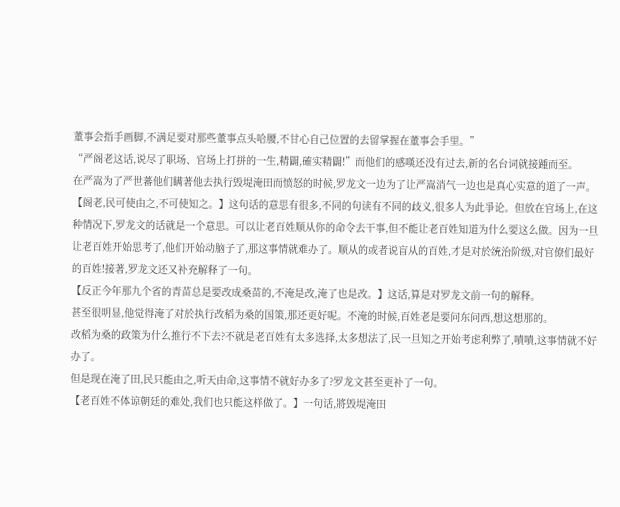董事会指手画脚,不满足要对那些董事点头哈腰,不甘心自己位置的去留掌握在董事会手里。”
“严阁老这话,说尽了职场、官场上打拼的一生,精闢,確实精闢!”而他们的感嘆还没有过去,新的名台词就接踵而至。
在严嵩为了严世蕃他们瞒著他去执行毁堤淹田而愤怒的时候,罗龙文一边为了让严嵩消气一边也是真心实意的道了一声。
【阁老,民可使由之,不可使知之。】这句话的意思有很多,不同的句读有不同的歧义,很多人为此爭论。但放在官场上,在这种情况下,罗龙文的话就是一个意思。可以让老百姓顺从你的命令去干事,但不能让老百姓知道为什么要这么做。因为一旦让老百姓开始思考了,他们开始动脑子了,那这事情就难办了。顺从的或者说盲从的百姓,才是对於统治阶级,对官僚们最好的百姓!接著,罗龙文还又补充解释了一句。
【反正今年那九个省的青苗总是要改成桑苗的,不淹是改,淹了也是改。】这话,算是对罗龙文前一句的解释。
甚至很明显,他觉得淹了对於执行改稻为桑的国策,那还更好呢。不淹的时候,百姓老是要问东问西,想这想那的。
改稻为桑的政策为什么推行不下去?不就是老百姓有太多选择,太多想法了,民一旦知之开始考虑利弊了,嘖嘖,这事情就不好办了。
但是现在淹了田,民只能由之,听天由命,这事情不就好办多了?罗龙文甚至更补了一句。
【老百姓不体谅朝廷的难处,我们也只能这样做了。】一句话,將毁堤淹田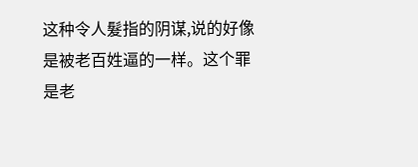这种令人髮指的阴谋,说的好像是被老百姓逼的一样。这个罪是老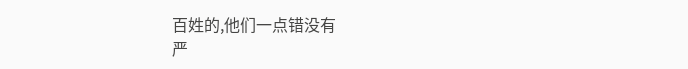百姓的,他们一点错没有
严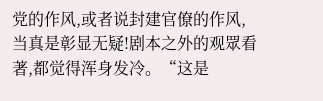党的作风,或者说封建官僚的作风,当真是彰显无疑!剧本之外的观眾看著,都觉得浑身发冷。“这是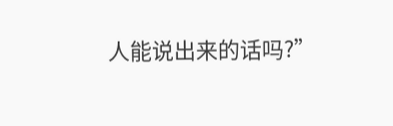人能说出来的话吗?”